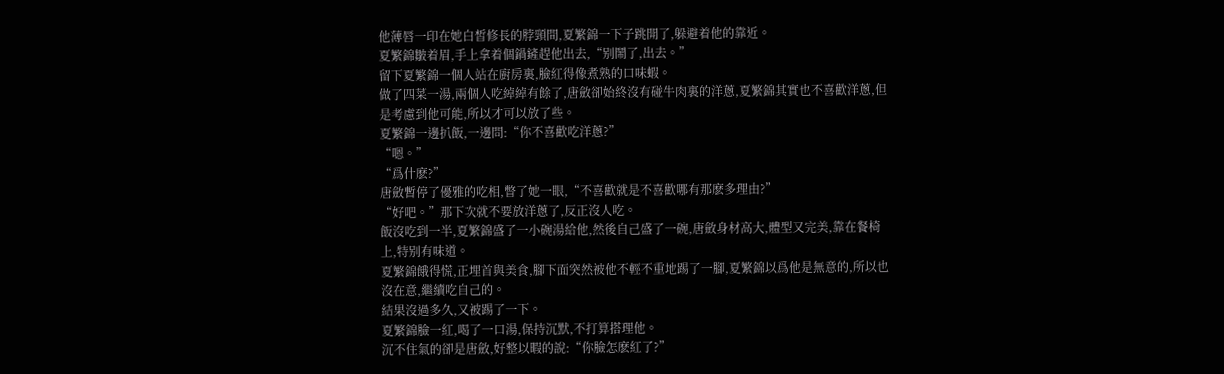他薄唇一印在她白皙修長的脖頸間,夏繁錦一下子跳開了,躲避着他的靠近。
夏繁錦皺着眉,手上拿着個鍋鏟趕他出去,“别鬧了,出去。”
留下夏繁錦一個人站在廚房裏,臉紅得像煮熟的口味蝦。
做了四菜一湯,兩個人吃綽綽有餘了,唐斂卻始終沒有碰牛肉裏的洋蔥,夏繁錦其實也不喜歡洋蔥,但是考慮到他可能,所以才可以放了些。
夏繁錦一邊扒飯,一邊問:“你不喜歡吃洋蔥?”
“嗯。”
“爲什麽?”
唐斂暫停了優雅的吃相,瞥了她一眼,“不喜歡就是不喜歡哪有那麽多理由?”
“好吧。”那下次就不要放洋蔥了,反正沒人吃。
飯沒吃到一半,夏繁錦盛了一小碗湯給他,然後自己盛了一碗,唐斂身材高大,體型又完美,靠在餐椅上,特别有味道。
夏繁錦餓得慌,正埋首與美食,腳下面突然被他不輕不重地踢了一腳,夏繁錦以爲他是無意的,所以也沒在意,繼續吃自己的。
結果沒過多久,又被踢了一下。
夏繁錦臉一紅,喝了一口湯,保持沉默,不打算搭理他。
沉不住氣的卻是唐斂,好整以暇的說:“你臉怎麽紅了?”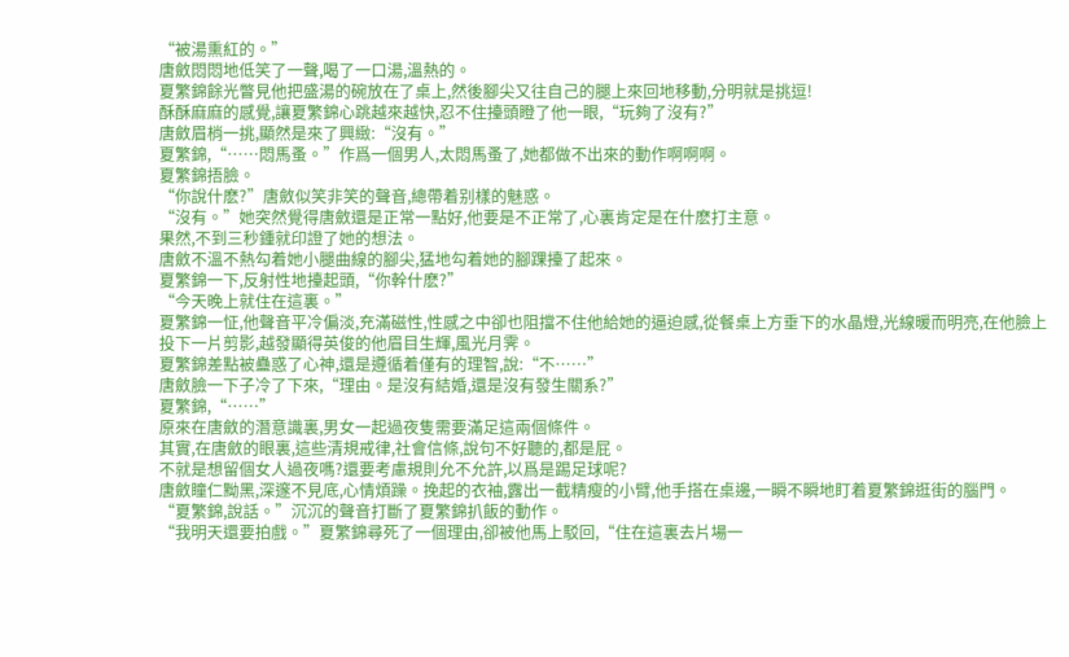“被湯熏紅的。”
唐斂悶悶地低笑了一聲,喝了一口湯,溫熱的。
夏繁錦餘光瞥見他把盛湯的碗放在了桌上,然後腳尖又往自己的腿上來回地移動,分明就是挑逗!
酥酥麻麻的感覺,讓夏繁錦心跳越來越快,忍不住擡頭瞪了他一眼,“玩夠了沒有?”
唐斂眉梢一挑,顯然是來了興緻:“沒有。”
夏繁錦,“……悶馬蚤。”作爲一個男人,太悶馬蚤了,她都做不出來的動作啊啊啊。
夏繁錦捂臉。
“你說什麽?”唐斂似笑非笑的聲音,總帶着别樣的魅惑。
“沒有。”她突然覺得唐斂還是正常一點好,他要是不正常了,心裏肯定是在什麽打主意。
果然,不到三秒鍾就印證了她的想法。
唐斂不溫不熱勾着她小腿曲線的腳尖,猛地勾着她的腳踝擡了起來。
夏繁錦一下,反射性地擡起頭,“你幹什麽?”
“今天晚上就住在這裏。”
夏繁錦一怔,他聲音平冷偏淡,充滿磁性,性感之中卻也阻擋不住他給她的逼迫感,從餐桌上方垂下的水晶燈,光線暖而明亮,在他臉上投下一片剪影,越發顯得英俊的他眉目生輝,風光月霁。
夏繁錦差點被蠱惑了心神,還是遵循着僅有的理智,說:“不……”
唐斂臉一下子冷了下來,“理由。是沒有結婚,還是沒有發生關系?”
夏繁錦,“……”
原來在唐斂的潛意識裏,男女一起過夜隻需要滿足這兩個條件。
其實,在唐斂的眼裏,這些清規戒律,社會信條,說句不好聽的,都是屁。
不就是想留個女人過夜嗎?還要考慮規則允不允許,以爲是踢足球呢?
唐斂瞳仁黝黑,深邃不見底,心情煩躁。挽起的衣袖,露出一截精瘦的小臂,他手搭在桌邊,一瞬不瞬地盯着夏繁錦逛街的腦門。
“夏繁錦,說話。”沉沉的聲音打斷了夏繁錦扒飯的動作。
“我明天還要拍戲。”夏繁錦尋死了一個理由,卻被他馬上駁回,“住在這裏去片場一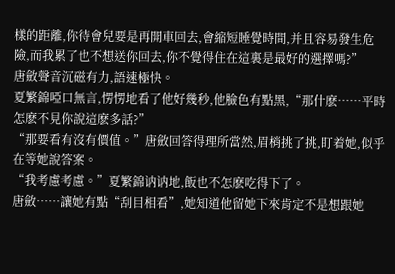樣的距離,你待會兒要是再開車回去,會縮短睡覺時間,并且容易發生危險,而我累了也不想送你回去,你不覺得住在這裏是最好的選擇嗎?”
唐斂聲音沉磁有力,語速極快。
夏繁錦啞口無言,愣愣地看了他好幾秒,他臉色有點黑,“那什麽……平時怎麽不見你說這麽多話?”
“那要看有沒有價值。”唐斂回答得理所當然,眉梢挑了挑,盯着她,似乎在等她說答案。
“我考慮考慮。”夏繁錦讷讷地,飯也不怎麽吃得下了。
唐斂……讓她有點“刮目相看”,她知道他留她下來肯定不是想跟她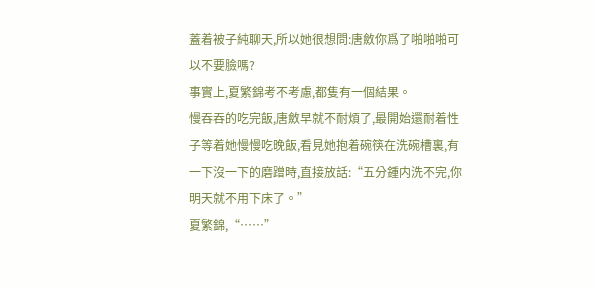蓋着被子純聊天,所以她很想問:唐斂你爲了啪啪啪可以不要臉嗎?
事實上,夏繁錦考不考慮,都隻有一個結果。
慢吞吞的吃完飯,唐斂早就不耐煩了,最開始還耐着性子等着她慢慢吃晚飯,看見她抱着碗筷在洗碗槽裏,有一下沒一下的磨蹭時,直接放話:“五分鍾内洗不完,你明天就不用下床了。”
夏繁錦,“……”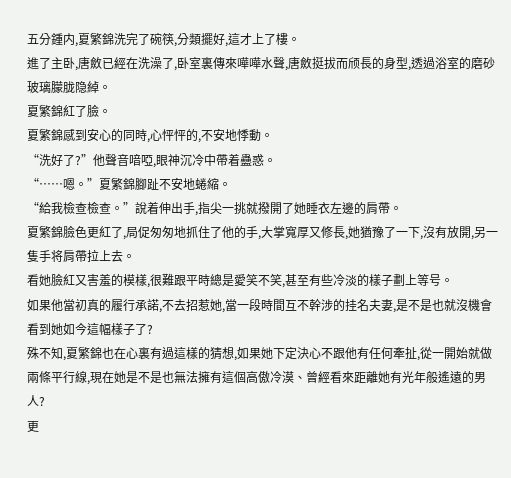五分鍾内,夏繁錦洗完了碗筷,分類擺好,這才上了樓。
進了主卧,唐斂已經在洗澡了,卧室裏傳來嘩嘩水聲,唐斂挺拔而颀長的身型,透過浴室的磨砂玻璃朦胧隐綽。
夏繁錦紅了臉。
夏繁錦感到安心的同時,心怦怦的,不安地悸動。
“洗好了?”他聲音喑啞,眼神沉冷中帶着蠱惑。
“……嗯。”夏繁錦腳趾不安地蜷縮。
“給我檢查檢查。”說着伸出手,指尖一挑就撥開了她睡衣左邊的肩帶。
夏繁錦臉色更紅了,局促匆匆地抓住了他的手,大掌寬厚又修長,她猶豫了一下,沒有放開,另一隻手将肩帶拉上去。
看她臉紅又害羞的模樣,很難跟平時總是愛笑不笑,甚至有些冷淡的樣子劃上等号。
如果他當初真的履行承諾,不去招惹她,當一段時間互不幹涉的挂名夫妻,是不是也就沒機會看到她如今這幅樣子了?
殊不知,夏繁錦也在心裏有過這樣的猜想,如果她下定決心不跟他有任何牽扯,從一開始就做兩條平行線,現在她是不是也無法擁有這個高傲冷漠、曾經看來距離她有光年般遙遠的男人?
更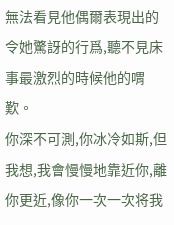無法看見他偶爾表現出的令她驚訝的行爲,聽不見床事最激烈的時候他的喟歎。
你深不可測,你冰冷如斯,但我想,我會慢慢地靠近你,離你更近,像你一次一次将我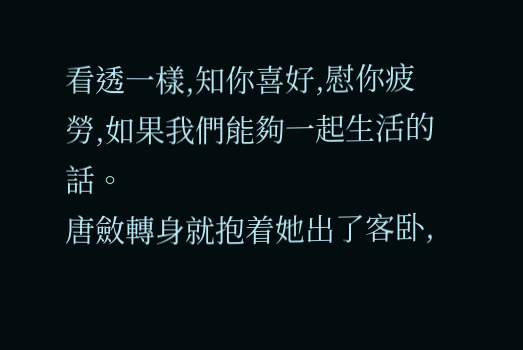看透一樣,知你喜好,慰你疲勞,如果我們能夠一起生活的話。
唐斂轉身就抱着她出了客卧,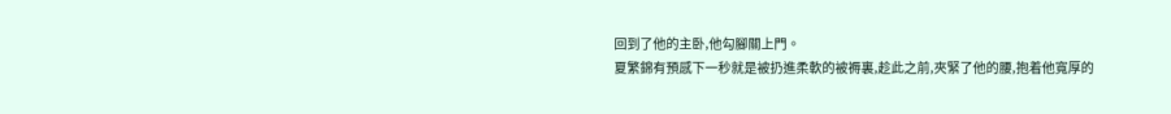回到了他的主卧,他勾腳關上門。
夏繁錦有預感下一秒就是被扔進柔軟的被褥裏,趁此之前,夾緊了他的腰,抱着他寬厚的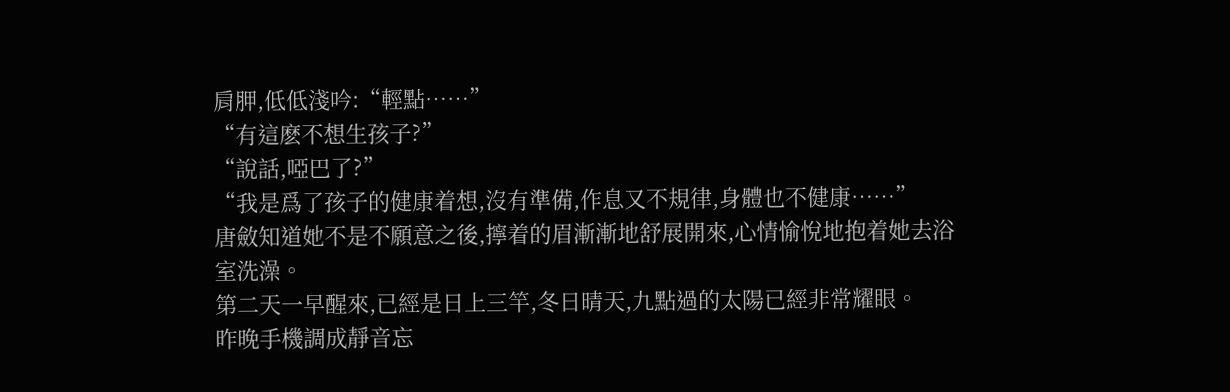肩胛,低低淺吟:“輕點……”
“有這麽不想生孩子?”
“說話,啞巴了?”
“我是爲了孩子的健康着想,沒有準備,作息又不規律,身體也不健康……”
唐斂知道她不是不願意之後,擰着的眉漸漸地舒展開來,心情愉悅地抱着她去浴室洗澡。
第二天一早醒來,已經是日上三竿,冬日晴天,九點過的太陽已經非常耀眼。
昨晚手機調成靜音忘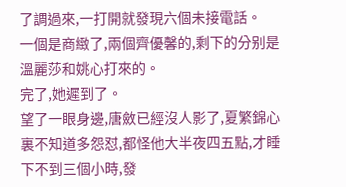了調過來,一打開就發現六個未接電話。
一個是商緻了,兩個齊優馨的,剩下的分别是溫麗莎和姚心打來的。
完了,她遲到了。
望了一眼身邊,唐斂已經沒人影了,夏繁錦心裏不知道多怨怼,都怪他大半夜四五點,才睡下不到三個小時,發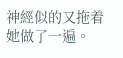神經似的又拖着她做了一遍。